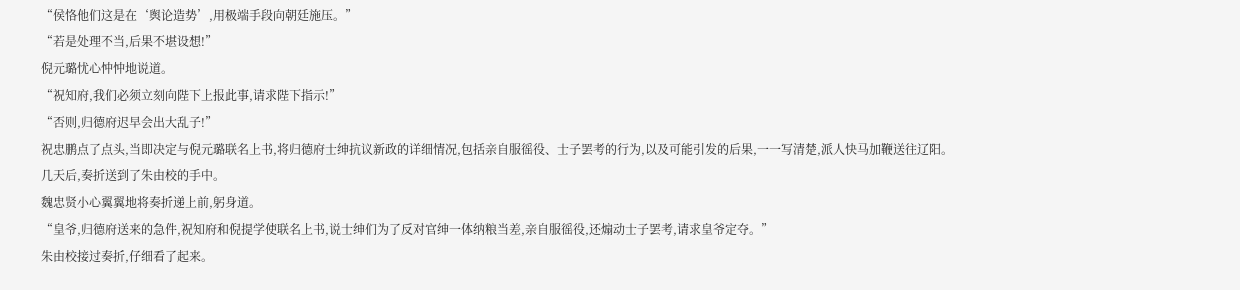“侯恪他们这是在‘舆论造势’,用极端手段向朝廷施压。”
“若是处理不当,后果不堪设想!”
倪元璐忧心忡忡地说道。
“祝知府,我们必须立刻向陛下上报此事,请求陛下指示!”
“否则,归德府迟早会出大乱子!”
祝忠鹏点了点头,当即决定与倪元璐联名上书,将归德府士绅抗议新政的详细情况,包括亲自服徭役、士子罢考的行为,以及可能引发的后果,一一写清楚,派人快马加鞭送往辽阳。
几天后,奏折送到了朱由校的手中。
魏忠贤小心翼翼地将奏折递上前,躬身道。
“皇爷,归德府送来的急件,祝知府和倪提学使联名上书,说士绅们为了反对官绅一体纳粮当差,亲自服徭役,还煽动士子罢考,请求皇爷定夺。”
朱由校接过奏折,仔细看了起来。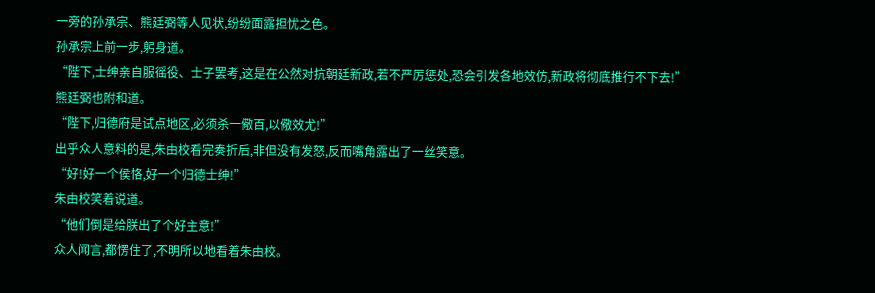一旁的孙承宗、熊廷弼等人见状,纷纷面露担忧之色。
孙承宗上前一步,躬身道。
“陛下,士绅亲自服徭役、士子罢考,这是在公然对抗朝廷新政,若不严厉惩处,恐会引发各地效仿,新政将彻底推行不下去!”
熊廷弼也附和道。
“陛下,归德府是试点地区,必须杀一儆百,以儆效尤!”
出乎众人意料的是,朱由校看完奏折后,非但没有发怒,反而嘴角露出了一丝笑意。
“好!好一个侯恪,好一个归德士绅!”
朱由校笑着说道。
“他们倒是给朕出了个好主意!”
众人闻言,都愣住了,不明所以地看着朱由校。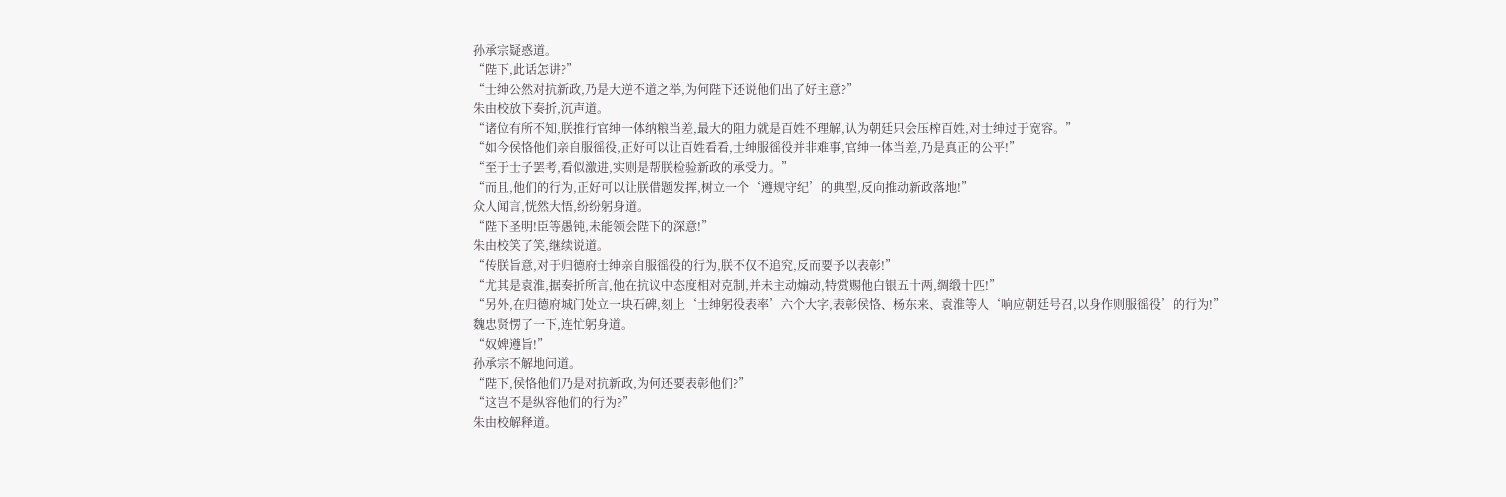孙承宗疑惑道。
“陛下,此话怎讲?”
“士绅公然对抗新政,乃是大逆不道之举,为何陛下还说他们出了好主意?”
朱由校放下奏折,沉声道。
“诸位有所不知,朕推行官绅一体纳粮当差,最大的阻力就是百姓不理解,认为朝廷只会压榨百姓,对士绅过于宽容。”
“如今侯恪他们亲自服徭役,正好可以让百姓看看,士绅服徭役并非难事,官绅一体当差,乃是真正的公平!”
“至于士子罢考,看似激进,实则是帮朕检验新政的承受力。”
“而且,他们的行为,正好可以让朕借题发挥,树立一个‘遵规守纪’的典型,反向推动新政落地!”
众人闻言,恍然大悟,纷纷躬身道。
“陛下圣明!臣等愚钝,未能领会陛下的深意!”
朱由校笑了笑,继续说道。
“传朕旨意,对于归德府士绅亲自服徭役的行为,朕不仅不追究,反而要予以表彰!”
“尤其是袁淮,据奏折所言,他在抗议中态度相对克制,并未主动煽动,特赏赐他白银五十两,绸缎十匹!”
“另外,在归德府城门处立一块石碑,刻上‘士绅躬役表率’六个大字,表彰侯恪、杨东来、袁淮等人‘响应朝廷号召,以身作则服徭役’的行为!”
魏忠贤愣了一下,连忙躬身道。
“奴婢遵旨!”
孙承宗不解地问道。
“陛下,侯恪他们乃是对抗新政,为何还要表彰他们?”
“这岂不是纵容他们的行为?”
朱由校解释道。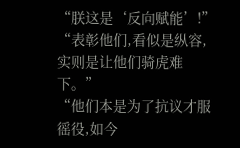“朕这是‘反向赋能’!”
“表彰他们,看似是纵容,实则是让他们骑虎难下。”
“他们本是为了抗议才服徭役,如今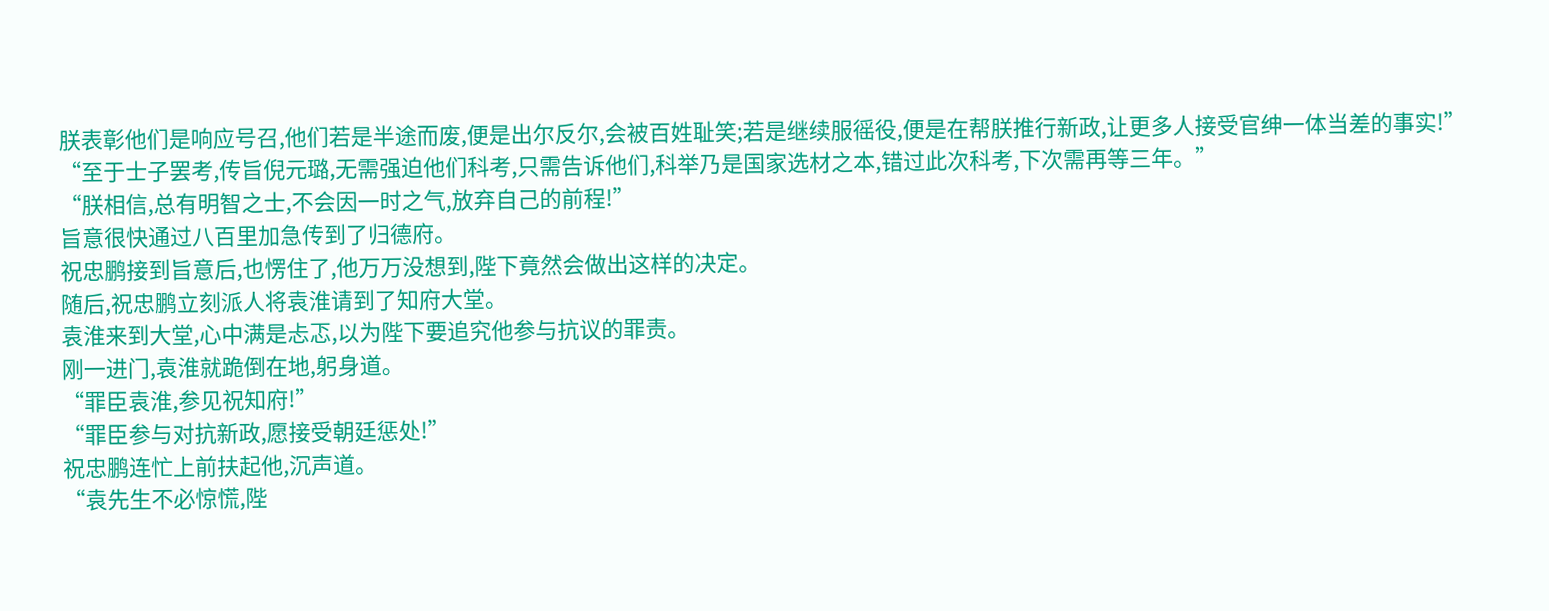朕表彰他们是响应号召,他们若是半途而废,便是出尔反尔,会被百姓耻笑;若是继续服徭役,便是在帮朕推行新政,让更多人接受官绅一体当差的事实!”
“至于士子罢考,传旨倪元璐,无需强迫他们科考,只需告诉他们,科举乃是国家选材之本,错过此次科考,下次需再等三年。”
“朕相信,总有明智之士,不会因一时之气,放弃自己的前程!”
旨意很快通过八百里加急传到了归德府。
祝忠鹏接到旨意后,也愣住了,他万万没想到,陛下竟然会做出这样的决定。
随后,祝忠鹏立刻派人将袁淮请到了知府大堂。
袁淮来到大堂,心中满是忐忑,以为陛下要追究他参与抗议的罪责。
刚一进门,袁淮就跪倒在地,躬身道。
“罪臣袁淮,参见祝知府!”
“罪臣参与对抗新政,愿接受朝廷惩处!”
祝忠鹏连忙上前扶起他,沉声道。
“袁先生不必惊慌,陛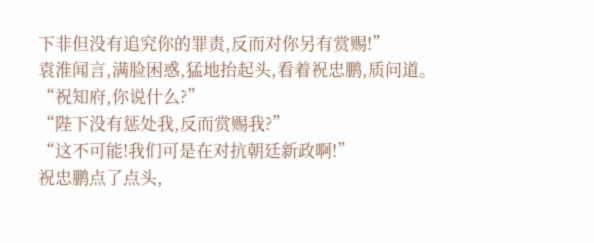下非但没有追究你的罪责,反而对你另有赏赐!”
袁淮闻言,满脸困惑,猛地抬起头,看着祝忠鹏,质问道。
“祝知府,你说什么?”
“陛下没有惩处我,反而赏赐我?”
“这不可能!我们可是在对抗朝廷新政啊!”
祝忠鹏点了点头,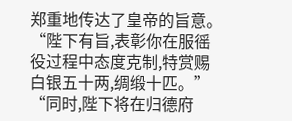郑重地传达了皇帝的旨意。
“陛下有旨,表彰你在服徭役过程中态度克制,特赏赐白银五十两,绸缎十匹。”
“同时,陛下将在归德府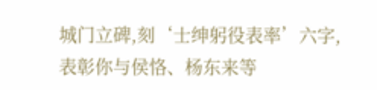城门立碑,刻‘士绅躬役表率’六字,表彰你与侯恪、杨东来等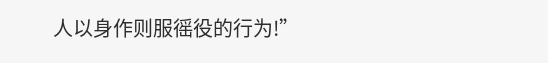人以身作则服徭役的行为!”